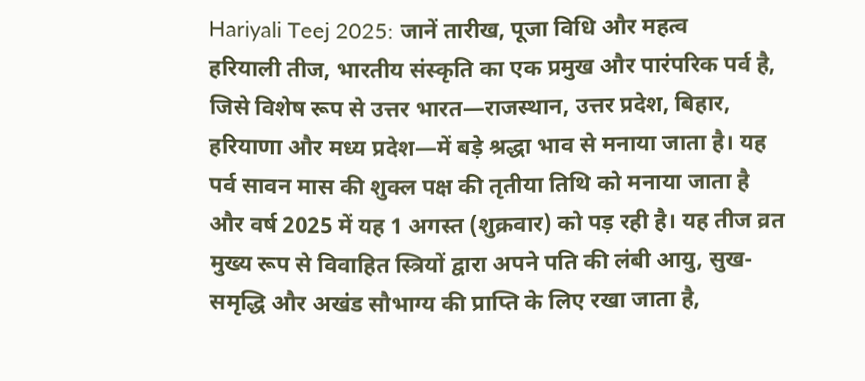Hariyali Teej 2025: जानें तारीख, पूजा विधि और महत्व
हरियाली तीज, भारतीय संस्कृति का एक प्रमुख और पारंपरिक पर्व है, जिसे विशेष रूप से उत्तर भारत—राजस्थान, उत्तर प्रदेश, बिहार, हरियाणा और मध्य प्रदेश—में बड़े श्रद्धा भाव से मनाया जाता है। यह पर्व सावन मास की शुक्ल पक्ष की तृतीया तिथि को मनाया जाता है और वर्ष 2025 में यह 1 अगस्त (शुक्रवार) को पड़ रही है। यह तीज व्रत मुख्य रूप से विवाहित स्त्रियों द्वारा अपने पति की लंबी आयु, सुख-समृद्धि और अखंड सौभाग्य की प्राप्ति के लिए रखा जाता है,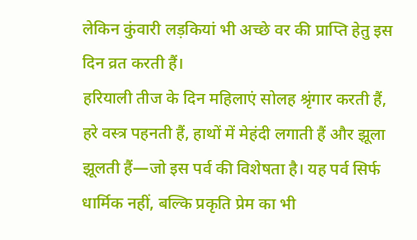लेकिन कुंवारी लड़कियां भी अच्छे वर की प्राप्ति हेतु इस दिन व्रत करती हैं।
हरियाली तीज के दिन महिलाएं सोलह श्रृंगार करती हैं, हरे वस्त्र पहनती हैं, हाथों में मेहंदी लगाती हैं और झूला झूलती हैं—जो इस पर्व की विशेषता है। यह पर्व सिर्फ धार्मिक नहीं, बल्कि प्रकृति प्रेम का भी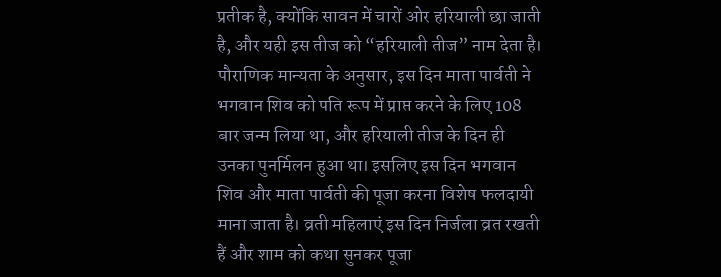प्रतीक है, क्योंकि सावन में चारों ओर हरियाली छा जाती है, और यही इस तीज को “हरियाली तीज” नाम देता है।
पौराणिक मान्यता के अनुसार, इस दिन माता पार्वती ने भगवान शिव को पति रूप में प्राप्त करने के लिए 108 बार जन्म लिया था, और हरियाली तीज के दिन ही उनका पुनर्मिलन हुआ था। इसलिए इस दिन भगवान शिव और माता पार्वती की पूजा करना विशेष फलदायी माना जाता है। व्रती महिलाएं इस दिन निर्जला व्रत रखती हैं और शाम को कथा सुनकर पूजा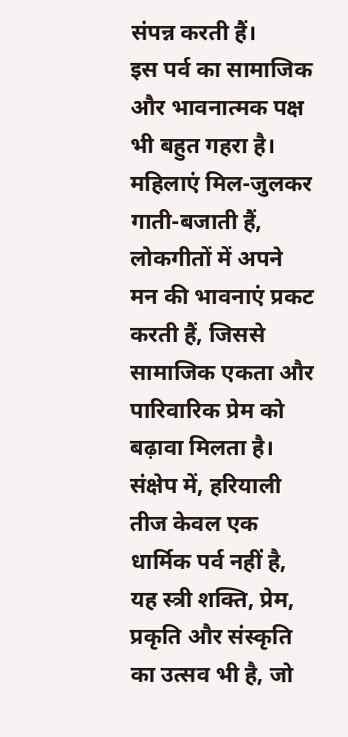संपन्न करती हैं।
इस पर्व का सामाजिक और भावनात्मक पक्ष भी बहुत गहरा है। महिलाएं मिल-जुलकर गाती-बजाती हैं, लोकगीतों में अपने मन की भावनाएं प्रकट करती हैं, जिससे सामाजिक एकता और पारिवारिक प्रेम को बढ़ावा मिलता है।
संक्षेप में, हरियाली तीज केवल एक धार्मिक पर्व नहीं है, यह स्त्री शक्ति, प्रेम, प्रकृति और संस्कृति का उत्सव भी है, जो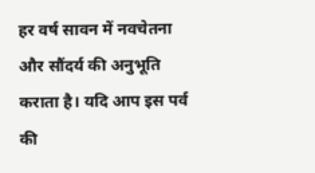हर वर्ष सावन में नवचेतना और सौंदर्य की अनुभूति कराता है। यदि आप इस पर्व की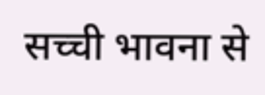सच्ची भावना से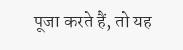पूजा करते हैं, तो यह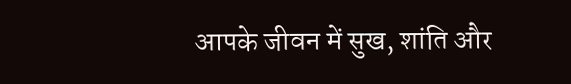आपके जीवन में सुख, शांति और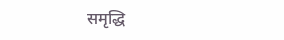समृद्धि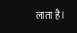लाता है।